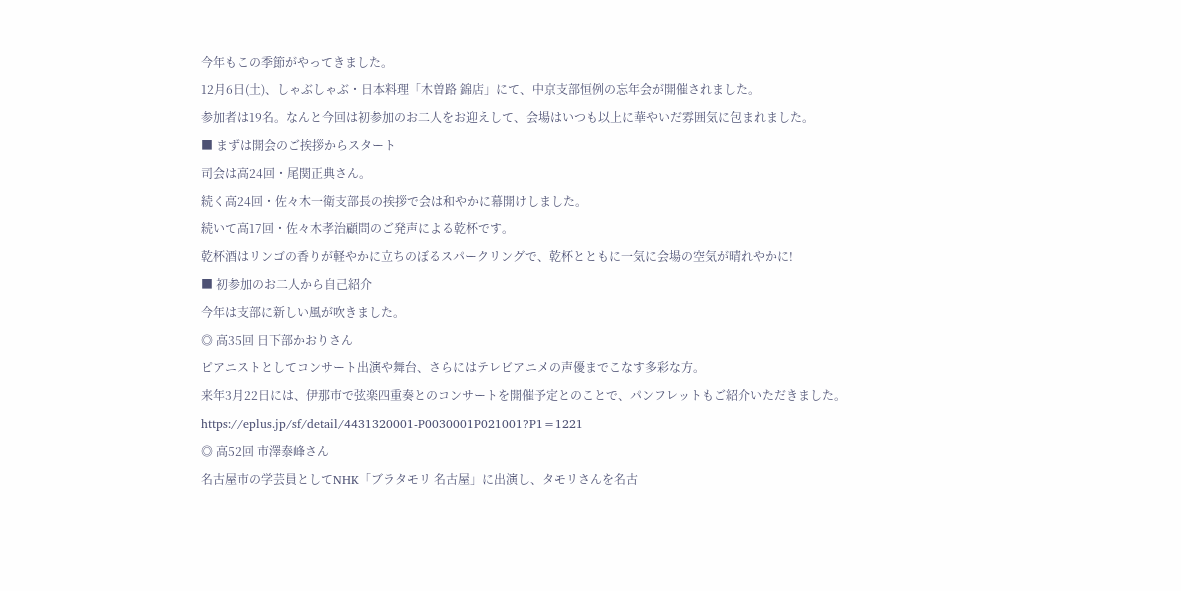今年もこの季節がやってきました。
12月6日(土)、しゃぶしゃぶ・日本料理「木曽路 錦店」にて、中京支部恒例の忘年会が開催されました。
参加者は19名。なんと今回は初参加のお二人をお迎えして、会場はいつも以上に華やいだ雰囲気に包まれました。
■ まずは開会のご挨拶からスタート
司会は高24回・尾関正典さん。
続く高24回・佐々木一衛支部長の挨拶で会は和やかに幕開けしました。
続いて高17回・佐々木孝治顧問のご発声による乾杯です。
乾杯酒はリンゴの香りが軽やかに立ちのぼるスパークリングで、乾杯とともに一気に会場の空気が晴れやかに!
■ 初参加のお二人から自己紹介
今年は支部に新しい風が吹きました。
◎ 高35回 日下部かおりさん
ピアニストとしてコンサート出演や舞台、さらにはテレビアニメの声優までこなす多彩な方。
来年3月22日には、伊那市で弦楽四重奏とのコンサートを開催予定とのことで、パンフレットもご紹介いただきました。
https://eplus.jp/sf/detail/4431320001-P0030001P021001?P1=1221
◎ 高52回 市澤泰峰さん
名古屋市の学芸員としてNHK「ブラタモリ 名古屋」に出演し、タモリさんを名古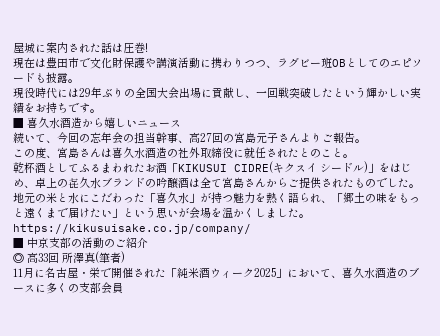屋城に案内された話は圧巻!
現在は豊田市で文化財保護や講演活動に携わりつつ、ラグビー班OBとしてのエピソードも披露。
現役時代には29年ぶりの全国大会出場に貢献し、一回戦突破したという輝かしい実績をお持ちです。
■ 喜久水酒造から嬉しいニュース
続いて、今回の忘年会の担当幹事、高27回の宮島元子さんよりご報告。
この度、宮島さんは喜久水酒造の社外取締役に就任されたとのこと。
乾杯酒としてふるまわれたお酒「KIKUSUI CIDRE(キクスイ シードル)」をはじめ、卓上の㐂久水ブランドの吟醸酒は全て宮島さんからご提供されたものでした。
地元の米と水にこだわった「喜久水」が持つ魅力を熱く語られ、「郷土の味をもっと遠くまで届けたい」という思いが会場を温かくしました。
https://kikusuisake.co.jp/company/
■ 中京支部の活動のご紹介
◎ 高33回 所澤真(筆者)
11月に名古屋・栄で開催された「純米酒ウィーク2025」において、喜久水酒造のブースに多くの支部会員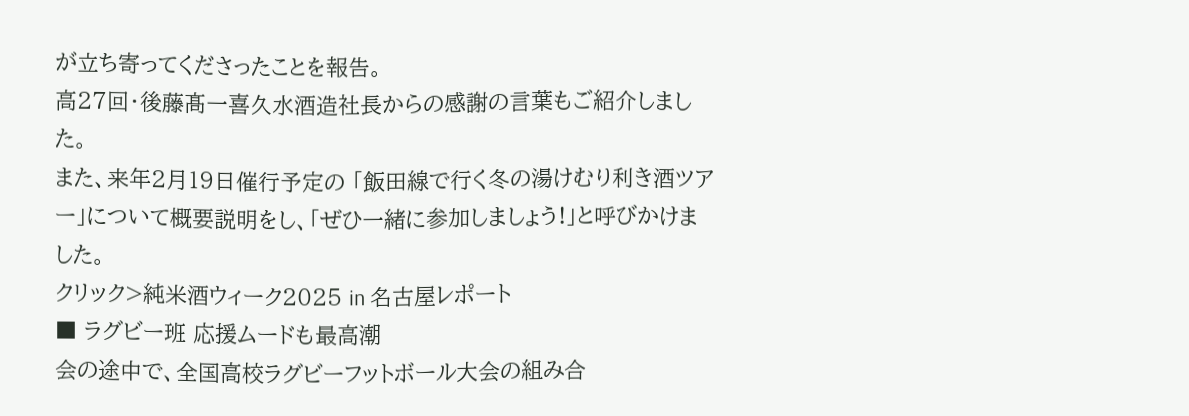が立ち寄ってくださったことを報告。
高27回・後藤髙一喜久水酒造社長からの感謝の言葉もご紹介しました。
また、来年2月19日催行予定の 「飯田線で行く冬の湯けむり利き酒ツアー」について概要説明をし、「ぜひ一緒に参加しましょう!」と呼びかけました。
クリック>純米酒ウィーク2025 in 名古屋レポート
■ ラグビー班 応援ムードも最高潮
会の途中で、全国高校ラグビーフットボール大会の組み合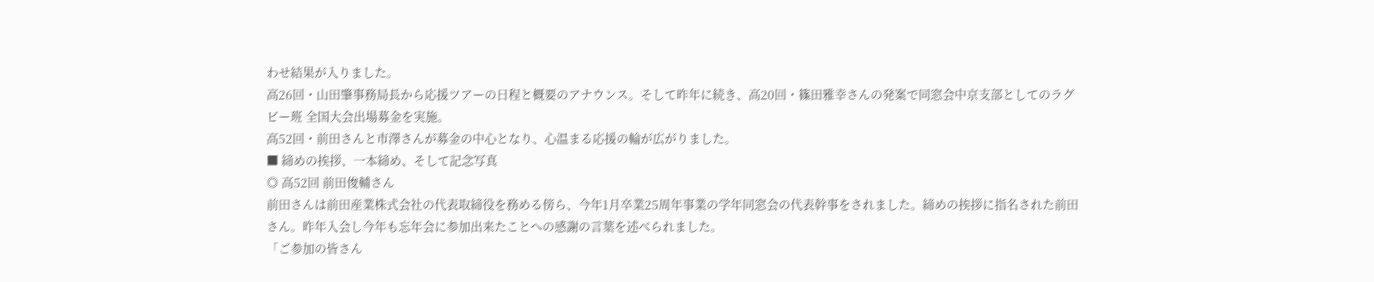わせ結果が入りました。
高26回・山田肇事務局長から応援ツアーの日程と概要のアナウンス。そして昨年に続き、高20回・篠田雅幸さんの発案で同窓会中京支部としてのラグビー班 全国大会出場募金を実施。
高52回・前田さんと市澤さんが募金の中心となり、心温まる応援の輪が広がりました。
■ 締めの挨拶、一本締め、そして記念写真
◎ 高52回 前田俊輔さん
前田さんは前田産業株式会社の代表取締役を務める傍ら、今年1月卒業25周年事業の学年同窓会の代表幹事をされました。締めの挨拶に指名された前田さん。昨年入会し今年も忘年会に参加出来たことへの感謝の言葉を述べられました。
「ご参加の皆さん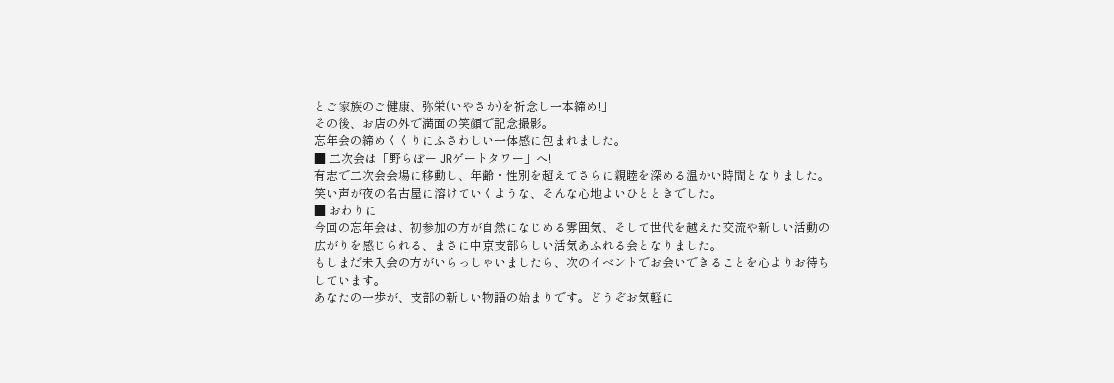とご家族のご健康、弥栄(いやさか)を祈念し一本締め!」
その後、お店の外で満面の笑顔で記念撮影。
忘年会の締めくくりにふさわしい一体感に包まれました。
■ 二次会は「野らぼー JRゲートタワー」へ!
有志で二次会会場に移動し、年齢・性別を超えてさらに親睦を深める温かい時間となりました。
笑い声が夜の名古屋に溶けていくような、そんな心地よいひとときでした。
■ おわりに
今回の忘年会は、初参加の方が自然になじめる雰囲気、そして世代を越えた交流や新しい活動の広がりを感じられる、まさに中京支部らしい活気あふれる会となりました。
もしまだ未入会の方がいらっしゃいましたら、次のイベントでお会いできることを心よりお待ちしています。
あなたの一歩が、支部の新しい物語の始まりです。どうぞお気軽に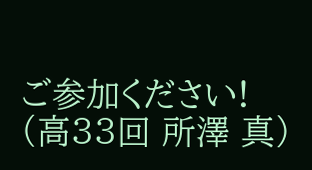ご参加ください!
(高33回 所澤 真)